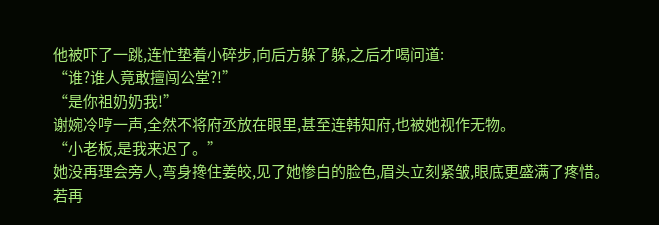他被吓了一跳,连忙垫着小碎步,向后方躲了躲,之后才喝问道:
“谁?谁人竟敢擅闯公堂?!”
“是你祖奶奶我!”
谢婉冷哼一声,全然不将府丞放在眼里,甚至连韩知府,也被她视作无物。
“小老板,是我来迟了。”
她没再理会旁人,弯身搀住姜皎,见了她惨白的脸色,眉头立刻紧皱,眼底更盛满了疼惜。
若再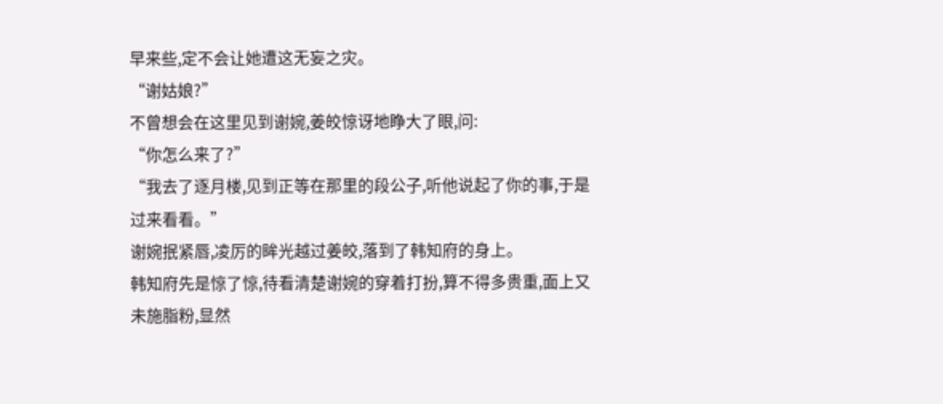早来些,定不会让她遭这无妄之灾。
“谢姑娘?”
不曾想会在这里见到谢婉,姜皎惊讶地睁大了眼,问:
“你怎么来了?”
“我去了逐月楼,见到正等在那里的段公子,听他说起了你的事,于是过来看看。”
谢婉抿紧唇,凌厉的眸光越过姜皎,落到了韩知府的身上。
韩知府先是惊了惊,待看清楚谢婉的穿着打扮,算不得多贵重,面上又未施脂粉,显然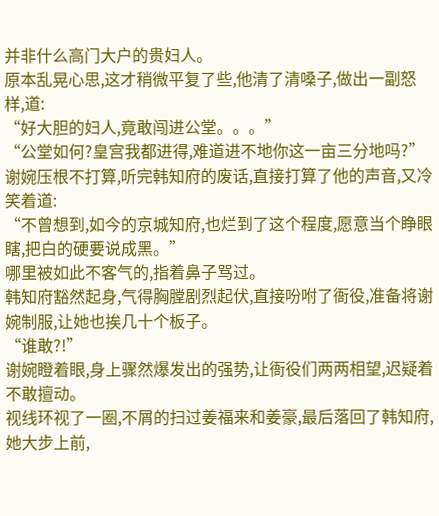并非什么高门大户的贵妇人。
原本乱晃心思,这才稍微平复了些,他清了清嗓子,做出一副怒样,道:
“好大胆的妇人,竟敢闯进公堂。。。”
“公堂如何?皇宫我都进得,难道进不地你这一亩三分地吗?”
谢婉压根不打算,听完韩知府的废话,直接打算了他的声音,又冷笑着道:
“不曾想到,如今的京城知府,也烂到了这个程度,愿意当个睁眼瞎,把白的硬要说成黑。”
哪里被如此不客气的,指着鼻子骂过。
韩知府豁然起身,气得胸膛剧烈起伏,直接吩咐了衙役,准备将谢婉制服,让她也挨几十个板子。
“谁敢?!”
谢婉瞪着眼,身上骤然爆发出的强势,让衙役们两两相望,迟疑着不敢擅动。
视线环视了一圈,不屑的扫过姜福来和姜豪,最后落回了韩知府,她大步上前,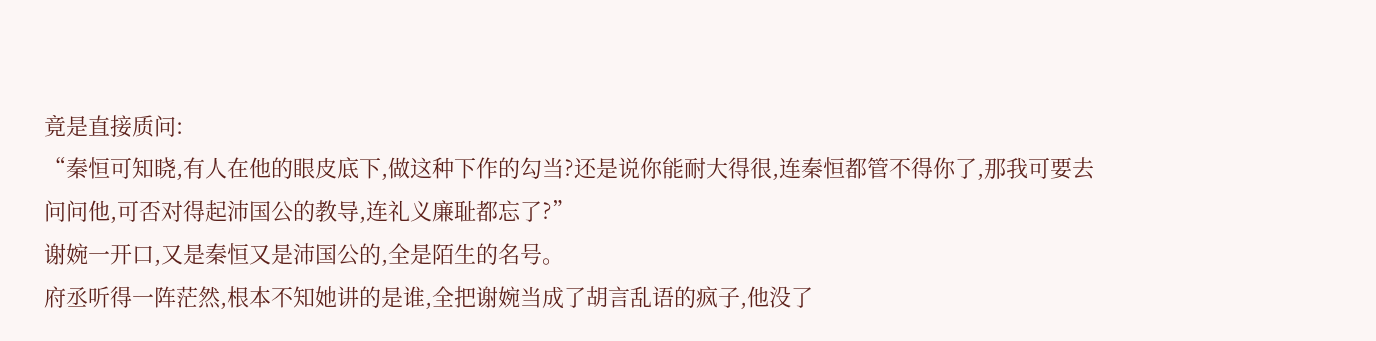竟是直接质问:
“秦恒可知晓,有人在他的眼皮底下,做这种下作的勾当?还是说你能耐大得很,连秦恒都管不得你了,那我可要去问问他,可否对得起沛国公的教导,连礼义廉耻都忘了?”
谢婉一开口,又是秦恒又是沛国公的,全是陌生的名号。
府丞听得一阵茫然,根本不知她讲的是谁,全把谢婉当成了胡言乱语的疯子,他没了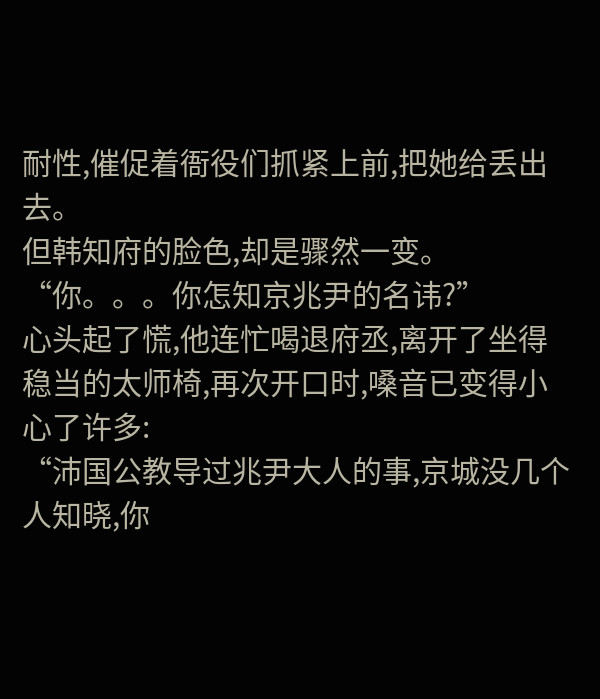耐性,催促着衙役们抓紧上前,把她给丢出去。
但韩知府的脸色,却是骤然一变。
“你。。。你怎知京兆尹的名讳?”
心头起了慌,他连忙喝退府丞,离开了坐得稳当的太师椅,再次开口时,嗓音已变得小心了许多:
“沛国公教导过兆尹大人的事,京城没几个人知晓,你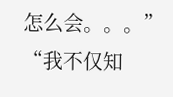怎么会。。。”
“我不仅知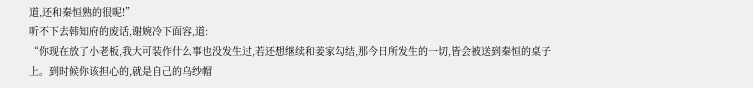道,还和秦恒熟的很呢!”
听不下去韩知府的废话,谢婉冷下面容,道:
“你现在放了小老板,我大可装作什么事也没发生过,若还想继续和姜家勾结,那今日所发生的一切,皆会被送到秦恒的桌子上。到时候你该担心的,就是自己的乌纱帽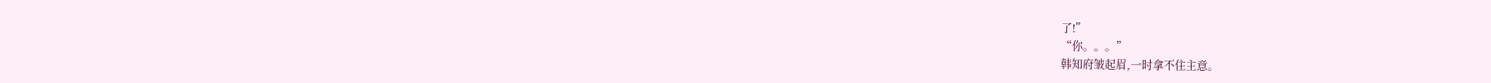了!”
“你。。。”
韩知府皱起眉,一时拿不住主意。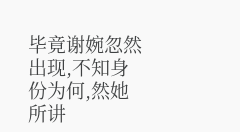毕竟谢婉忽然出现,不知身份为何,然她所讲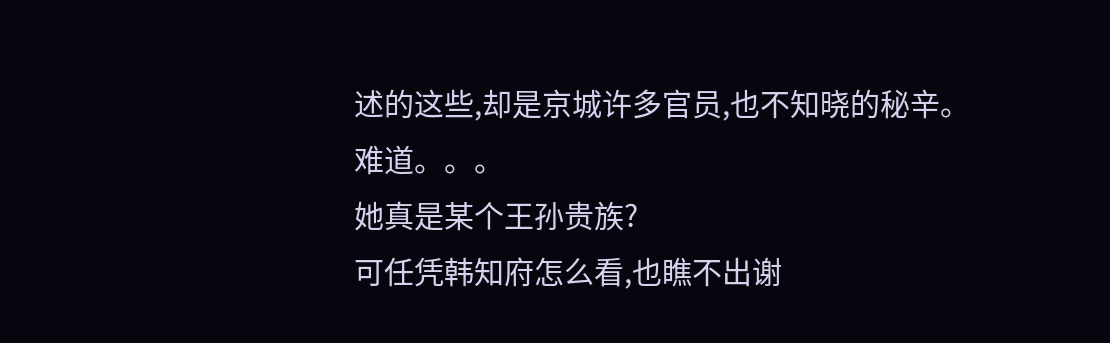述的这些,却是京城许多官员,也不知晓的秘辛。
难道。。。
她真是某个王孙贵族?
可任凭韩知府怎么看,也瞧不出谢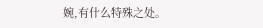婉,有什么特殊之处。